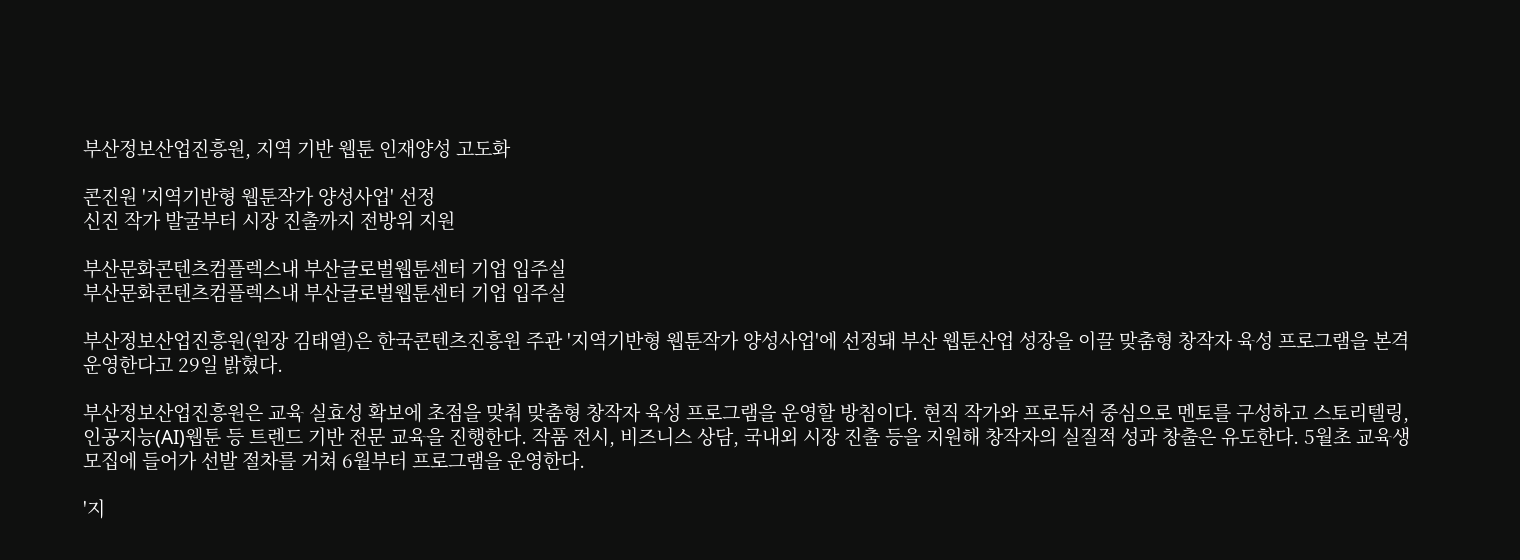부산정보산업진흥원, 지역 기반 웹툰 인재양성 고도화

콘진원 '지역기반형 웹툰작가 양성사업' 선정
신진 작가 발굴부터 시장 진출까지 전방위 지원

부산문화콘텐츠컴플렉스내 부산글로벌웹툰센터 기업 입주실
부산문화콘텐츠컴플렉스내 부산글로벌웹툰센터 기업 입주실

부산정보산업진흥원(원장 김태열)은 한국콘텐츠진흥원 주관 '지역기반형 웹툰작가 양성사업'에 선정돼 부산 웹툰산업 성장을 이끌 맞춤형 창작자 육성 프로그램을 본격 운영한다고 29일 밝혔다.

부산정보산업진흥원은 교육 실효성 확보에 초점을 맞춰 맞춤형 창작자 육성 프로그램을 운영할 방침이다. 현직 작가와 프로듀서 중심으로 멘토를 구성하고 스토리텔링, 인공지능(AI)웹툰 등 트렌드 기반 전문 교육을 진행한다. 작품 전시, 비즈니스 상담, 국내외 시장 진출 등을 지원해 창작자의 실질적 성과 창출은 유도한다. 5월초 교육생 모집에 들어가 선발 절차를 거쳐 6월부터 프로그램을 운영한다.

'지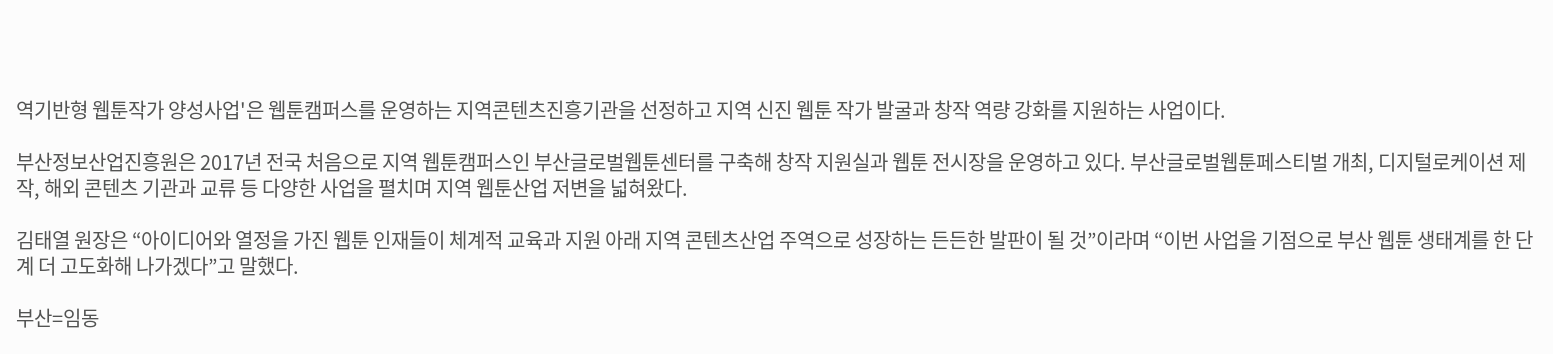역기반형 웹툰작가 양성사업'은 웹툰캠퍼스를 운영하는 지역콘텐츠진흥기관을 선정하고 지역 신진 웹툰 작가 발굴과 창작 역량 강화를 지원하는 사업이다.

부산정보산업진흥원은 2017년 전국 처음으로 지역 웹툰캠퍼스인 부산글로벌웹툰센터를 구축해 창작 지원실과 웹툰 전시장을 운영하고 있다. 부산글로벌웹툰페스티벌 개최, 디지털로케이션 제작, 해외 콘텐츠 기관과 교류 등 다양한 사업을 펼치며 지역 웹툰산업 저변을 넓혀왔다.

김태열 원장은 “아이디어와 열정을 가진 웹툰 인재들이 체계적 교육과 지원 아래 지역 콘텐츠산업 주역으로 성장하는 든든한 발판이 될 것”이라며 “이번 사업을 기점으로 부산 웹툰 생태계를 한 단계 더 고도화해 나가겠다”고 말했다.

부산=임동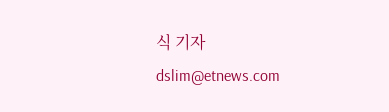식 기자 dslim@etnews.com